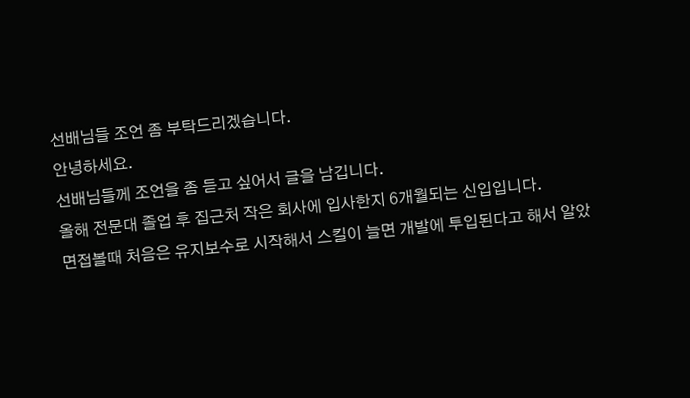선배님들 조언 좀 부탁드리겠습니다.
안녕하세요.
선배님들께 조언을 좀 듣고 싶어서 글을 남깁니다.
올해 전문대 졸업 후 집근처 작은 회사에 입사한지 6개월되는 신입입니다.
면접볼때 처음은 유지보수로 시작해서 스킬이 늘면 개발에 투입된다고 해서 알았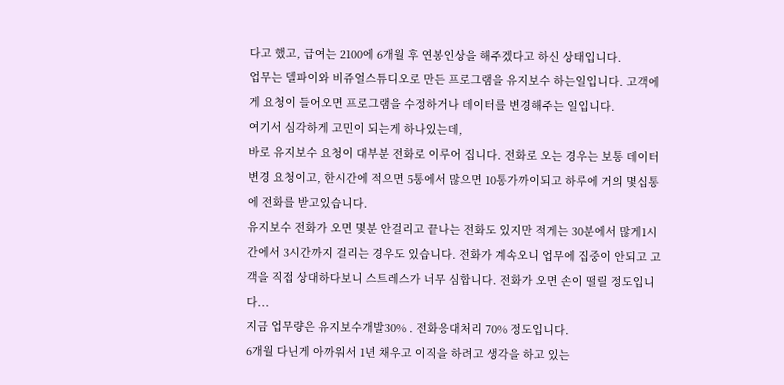다고 했고, 급여는 2100에 6개월 후 연봉인상을 해주겠다고 하신 상태입니다.
업무는 델파이와 비쥬얼스튜디오로 만든 프로그램을 유지보수 하는일입니다. 고객에게 요청이 들어오면 프로그램을 수정하거나 데이터를 변경해주는 일입니다.
여기서 심각하게 고민이 되는게 하나있는데,
바로 유지보수 요청이 대부분 전화로 이루어 집니다. 전화로 오는 경우는 보통 데이터 변경 요청이고, 한시간에 적으면 5통에서 많으면 10통가까이되고 하루에 거의 몇십통에 전화를 받고있습니다.
유지보수 전화가 오면 몇분 안걸리고 끝나는 전화도 있지만 적게는 30분에서 많게1시간에서 3시간까지 걸리는 경우도 있습니다. 전화가 계속오니 업무에 집중이 안되고 고객을 직접 상대하다보니 스트레스가 너무 심합니다. 전화가 오면 손이 떨릴 정도입니다...
지금 업무량은 유지보수개발30% . 전화응대처리 70% 정도입니다.
6개월 다닌게 아까워서 1년 채우고 이직을 하려고 생각을 하고 있는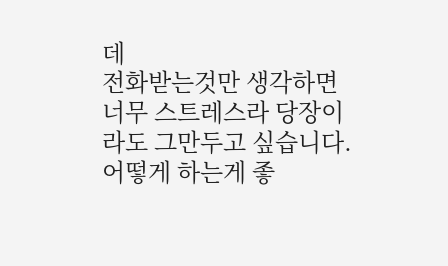데
전화받는것만 생각하면 너무 스트레스라 당장이라도 그만두고 싶습니다.
어떻게 하는게 좋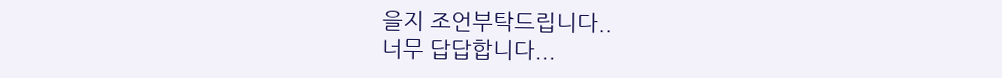을지 조언부탁드립니다..
너무 답답합니다...